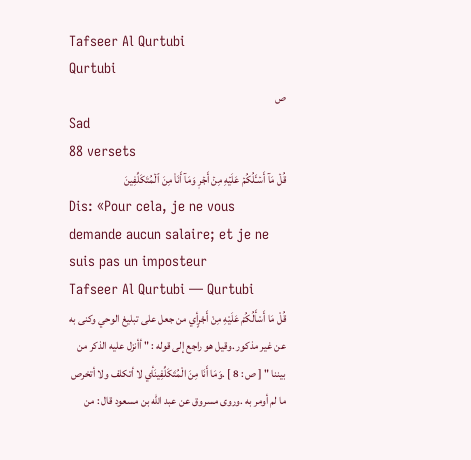Tafseer Al Qurtubi
Qurtubi
ص
Sad
88 versets
قُلۡ مَآ أَسۡـَٔلُكُمۡ عَلَيۡهِ مِنۡ أَجۡرٖ وَمَآ أَنَا۠ مِنَ ٱلۡمُتَكَلِّفِينَ
Dis: «Pour cela, je ne vous demande aucun salaire; et je ne suis pas un imposteur
Tafseer Al Qurtubi — Qurtubi
قُلْ مَا أَسْأَلُكُمْ عَلَيْهِ مِنْ أَجْرٍأي من جعل على تبليغ الوحي وكنى به عن غير مذكور .وقيل هو راجع إلى قوله : " أأنزل عليه الذكر من بيننا " [ ص : 8 ] .وَمَا أَنَا مِنَ الْمُتَكَلِّفِينَأي لا أتكلف ولا أتخرص ما لم أومر به .وروى مسروق عن عبد الله بن مسعود قال : من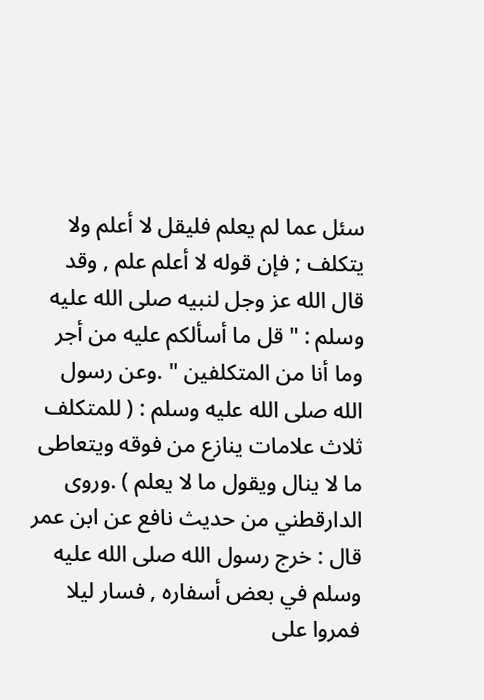سئل عما لم يعلم فليقل لا أعلم ولا يتكلف ; فإن قوله لا أعلم علم , وقد قال الله عز وجل لنبيه صلى الله عليه وسلم : " قل ما أسألكم عليه من أجر وما أنا من المتكلفين " .وعن رسول الله صلى الله عليه وسلم : ( للمتكلف ثلاث علامات ينازع من فوقه ويتعاطى ما لا ينال ويقول ما لا يعلم ) .وروى الدارقطني من حديث نافع عن ابن عمر قال : خرج رسول الله صلى الله عليه وسلم في بعض أسفاره , فسار ليلا فمروا على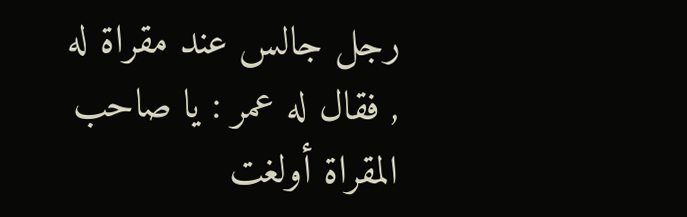رجل جالس عند مقراة له , فقال له عمر : يا صاحب المقراة أولغت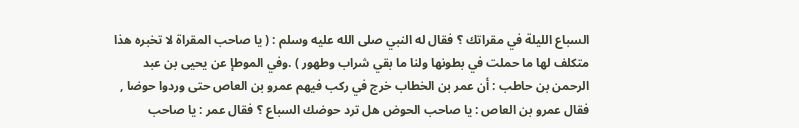السباع الليلة في مقراتك ؟ فقال له النبي صلى الله عليه وسلم : ( يا صاحب المقراة لا تخبره هذا متكلف لها ما حملت في بطونها ولنا ما بقي شراب وطهور ) .وفي الموطإ عن يحيى بن عبد الرحمن بن حاطب : أن عمر بن الخطاب خرج في ركب فيهم عمرو بن العاص حتى وردوا حوضا , فقال عمرو بن العاص : يا صاحب الحوض هل ترد حوضك السباع ؟ فقال عمر : يا صاحب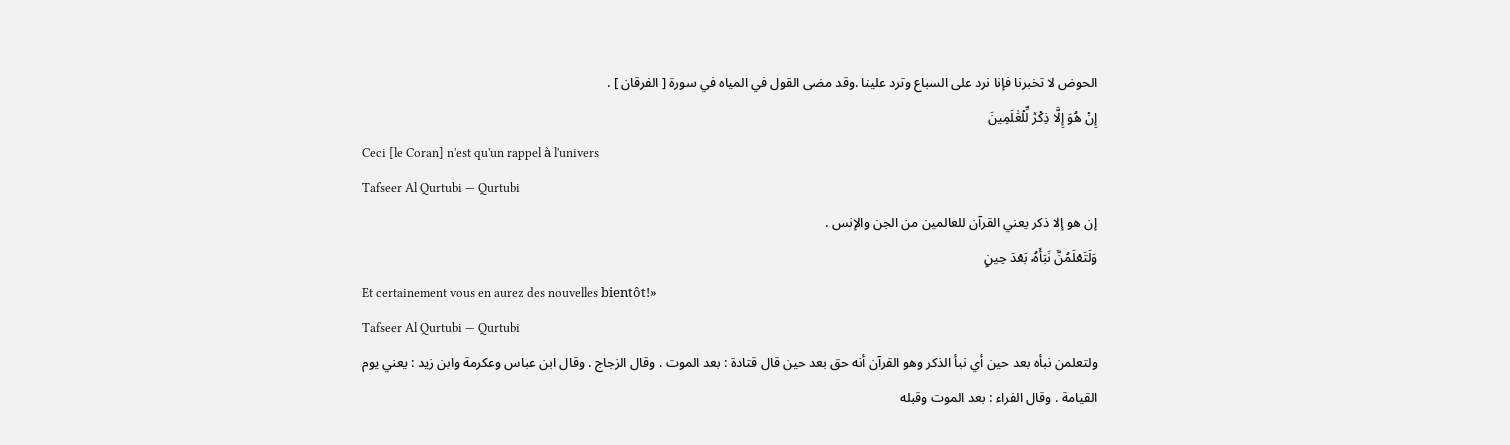الحوض لا تخبرنا فإنا نرد على السباع وترد علينا .وقد مضى القول في المياه في سورة [ الفرقان ] .
إِنۡ هُوَ إِلَّا ذِكۡرٞ لِّلۡعَٰلَمِينَ
Ceci [le Coran] n'est qu'un rappel à l'univers
Tafseer Al Qurtubi — Qurtubi
إن هو إلا ذكر يعني القرآن للعالمين من الجن والإنس .
وَلَتَعۡلَمُنَّ نَبَأَهُۥ بَعۡدَ حِينِۭ
Et certainement vous en aurez des nouvelles bientôt!»
Tafseer Al Qurtubi — Qurtubi
ولتعلمن نبأه بعد حين أي نبأ الذكر وهو القرآن أنه حق بعد حين قال قتادة : بعد الموت . وقال الزجاج . وقال ابن عباس وعكرمة وابن زيد : يعني يوم القيامة . وقال الفراء : بعد الموت وقبله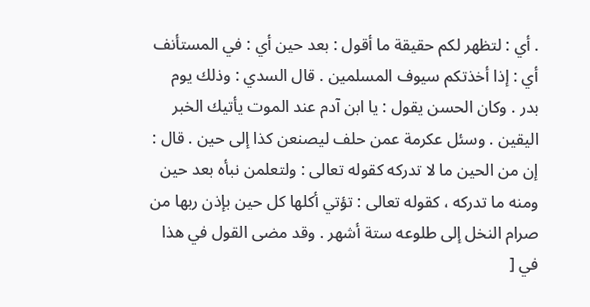. أي : لتظهر لكم حقيقة ما أقول : بعد حين أي : في المستأنف أي : إذا أخذتكم سيوف المسلمين . قال السدي : وذلك يوم بدر . وكان الحسن يقول : يا ابن آدم عند الموت يأتيك الخبر اليقين . وسئل عكرمة عمن حلف ليصنعن كذا إلى حين . قال : إن من الحين ما لا تدركه كقوله تعالى : ولتعلمن نبأه بعد حين ومنه ما تدركه ، كقوله تعالى : تؤتي أكلها كل حين بإذن ربها من صرام النخل إلى طلوعه ستة أشهر . وقد مضى القول في هذا في [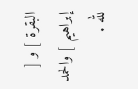البقرة ] و [ إبراهيم ] والحمد لله .